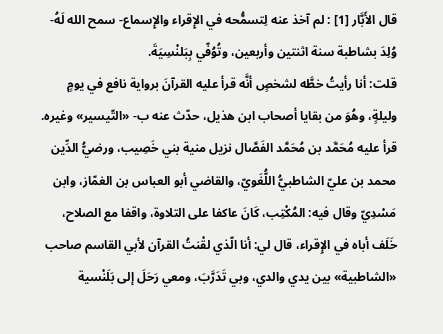قال الأَبَّار [1] : لم آخذ عنه لِتسمُّحه في الإِقراء والإِسماع- سمح الله لَهُ- وُلِدَ بشاطبة سنة اثنتين وأربعين، وتُوُفّي بِبَلنْسِيَةَ.
قلت: أنا رأيتُ خطَّه لشخصٍ أنَّه قرأ عليه القرآنَ برواية نافع في يومٍ وليلةٍ، وهُوَ من بقايا أصحاب ابن هذيل، حدّث عنه ب- «التّيسير» وغيره.
قرأ عليه مُحَمَّد بن مُحَمَّد الفَصَّال نزيل منية بني خَصِيب، ورضيُّ الدِّين محمد بن عليّ الشاطبيُّ اللُّغَويّ، والقاضي أبو العباس بن الغمّاز، وابن مَسْدِيّ وقال فيه: المُكْتِب، كَانَ عاكفا على التلاوة، واقفا مع الصلاح، خَلَف أباه في الإِقراء، قال لي: أنا الّذي لقْنتُ القرآن لأبي القاسم صاحب «الشاطبية» بين يدي والدي، وبي تَدَرَّبَ، ومعي رَحَلَ إلى بَلَنْسية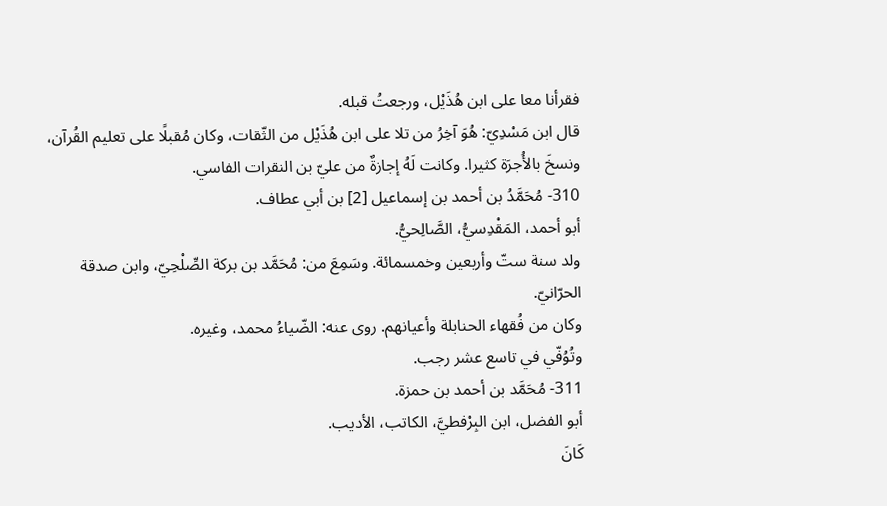فقرأنا معا على ابن هُذَيْل، ورجعتُ قبله.
قال ابن مَسْدِيّ: هُوَ آخِرُ من تلا على ابن هُذَيْل من الثّقات، وكان مُقبلًا على تعليم القُرآن، ونسخَ بالأُجرَة كثيرا. وكانت لَهُ إجازةٌ من عليّ بن النقرات الفاسي.
310- مُحَمَّدُ بن أحمد بن إسماعيل [2] بن أبي عطاف.
أبو أحمد، المَقْدِسيُّ، الصَّالِحيُّ.
ولد سنة ستّ وأربعين وخمسمائة. وسَمِعَ من: مُحَمَّد بن بركة الصِّلْحِيّ، وابن صدقة الحرّانيّ.
وكان من فُقهاء الحنابلة وأعيانهم. روى عنه: الضّياءُ محمد، وغيره.
وتُوُفّي في تاسع عشر رجب.
311- مُحَمَّد بن أحمد بن حمزة.
أبو الفضل، ابن البِرْفطيَّ، الكاتب، الأديب.
كَانَ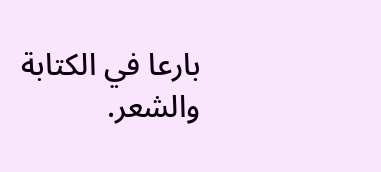بارعا في الكتابة والشعر.